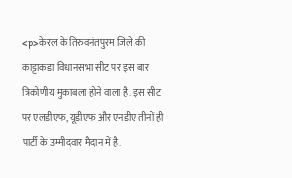<p>केरल के तिरुवनंतपुरम जिले की काट्टाकडा विधानसभा सीट पर इस बार त्रिकोणीय मुकाबला होने वाला है. इस सीट पर एलडीएफ, यूडीएफ और एनडीए तीनों ही पार्टी के उम्मीदवार मैदान में है.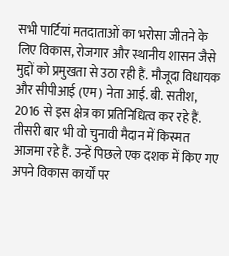सभी पार्टियां मतदाताओं का भरोसा जीतने के लिए विकास, रोजगार और स्थानीय शासन जैसे मुद्दों को प्रमुखता से उठा रही हैं. मौजूदा विधायक और सीपीआई (एम) नेता आई. बी. सतीश, 2016 से इस क्षेत्र का प्रतिनिधित्व कर रहे हैं. तीसरी बार भी वो चुनावी मैदान में किस्मत आजमा रहे हैं. उन्हें पिछले एक दशक में किए गए अपने विकास कार्यों पर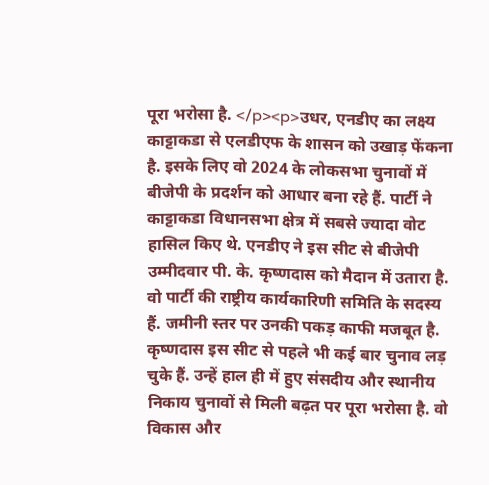पूरा भरोसा है. </p><p>उधर, एनडीए का लक्ष्य काट्टाकडा से एलडीएफ के शासन को उखाड़ फेंकना है. इसके लिए वो 2024 के लोकसभा चुनावों में बीजेपी के प्रदर्शन को आधार बना रहे हैं. पार्टी ने काट्टाकडा विधानसभा क्षेत्र में सबसे ज्यादा वोट हासिल किए थे. एनडीए ने इस सीट से बीजेपी उम्मीदवार पी. के. कृष्णदास को मैदान में उतारा है. वो पार्टी की राष्ट्रीय कार्यकारिणी समिति के सदस्य हैं. जमीनी स्तर पर उनकी पकड़ काफी मजबूत है. कृष्णदास इस सीट से पहले भी कई बार चुनाव लड़ चुके हैं. उन्हें हाल ही में हुए संसदीय और स्थानीय निकाय चुनावों से मिली बढ़त पर पूरा भरोसा है. वो विकास और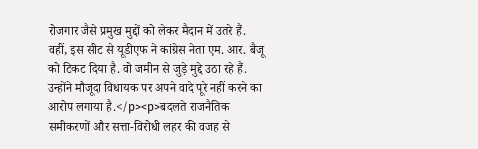रोजगार जैसे प्रमुख मुद्दों को लेकर मैदान में उतरे हैं. वहीं, इस सीट से यूडीएफ ने कांग्रेस नेता एम. आर. बैजू को टिकट दिया है. वो जमीन से जुड़े मुद्दे उठा रहे हैं. उन्होंने मौजूदा विधायक पर अपने वादे पूरे नहीं करने का आरोप लगाया है.</p><p>बदलते राजनैतिक समीकरणों और सत्ता-विरोधी लहर की वजह से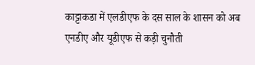काट्टाकडा में एलडीएफ के दस साल के शासन को अब एनडीए और यूडीएफ से कड़ी चुनौती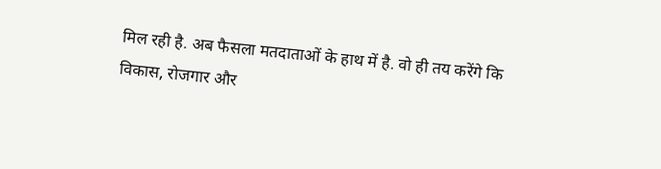मिल रही है. अब फैसला मतदाताओं के हाथ में है. वो ही तय करेंगे कि विकास, रोजगार और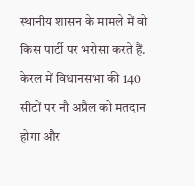स्थानीय शासन के मामले में वो किस पार्टी पर भरोसा करते हैं. केरल में विधानसभा की 140 सीटों पर नौ अप्रैल को मतदान होगा और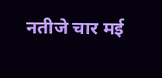नतीजे चार मई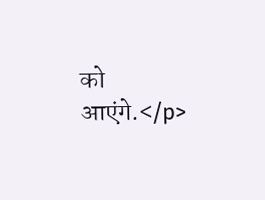को आएंगे.</p>